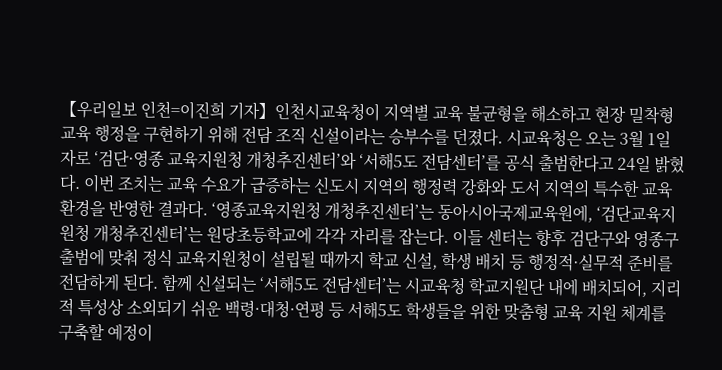【우리일보 인천=이진희 기자】인천시교육청이 지역별 교육 불균형을 해소하고 현장 밀착형 교육 행정을 구현하기 위해 전담 조직 신설이라는 승부수를 던졌다. 시교육청은 오는 3월 1일 자로 ‘검단·영종 교육지원청 개청추진센터’와 ‘서해5도 전담센터’를 공식 출범한다고 24일 밝혔다. 이번 조치는 교육 수요가 급증하는 신도시 지역의 행정력 강화와 도서 지역의 특수한 교육 환경을 반영한 결과다. ‘영종교육지원청 개청추진센터’는 동아시아국제교육원에, ‘검단교육지원청 개청추진센터’는 원당초등학교에 각각 자리를 잡는다. 이들 센터는 향후 검단구와 영종구 출범에 맞춰 정식 교육지원청이 설립될 때까지 학교 신설, 학생 배치 등 행정적·실무적 준비를 전담하게 된다. 함께 신설되는 ‘서해5도 전담센터’는 시교육청 학교지원단 내에 배치되어, 지리적 특성상 소외되기 쉬운 백령·대청·연평 등 서해5도 학생들을 위한 맞춤형 교육 지원 체계를 구축할 예정이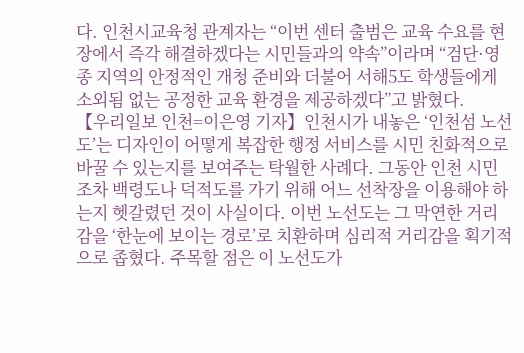다. 인천시교육청 관계자는 “이번 센터 출범은 교육 수요를 현장에서 즉각 해결하겠다는 시민들과의 약속”이라며 “검단·영종 지역의 안정적인 개청 준비와 더불어 서해5도 학생들에게 소외됨 없는 공정한 교육 환경을 제공하겠다”고 밝혔다.
【우리일보 인천=이은영 기자】인천시가 내놓은 ‘인천섬 노선도’는 디자인이 어떻게 복잡한 행정 서비스를 시민 친화적으로 바꿀 수 있는지를 보여주는 탁월한 사례다. 그동안 인천 시민조차 백령도나 덕적도를 가기 위해 어느 선착장을 이용해야 하는지 헷갈렸던 것이 사실이다. 이번 노선도는 그 막연한 거리감을 ‘한눈에 보이는 경로’로 치환하며 심리적 거리감을 획기적으로 좁혔다. 주목할 점은 이 노선도가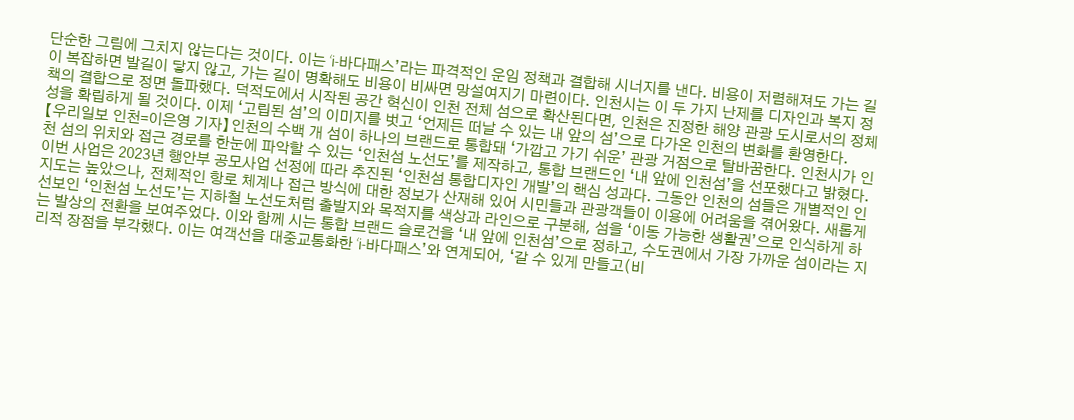단순한 그림에 그치지 않는다는 것이다. 이는 ‘i-바다패스’라는 파격적인 운임 정책과 결합해 시너지를 낸다. 비용이 저렴해져도 가는 길이 복잡하면 발길이 닿지 않고, 가는 길이 명확해도 비용이 비싸면 망설여지기 마련이다. 인천시는 이 두 가지 난제를 디자인과 복지 정책의 결합으로 정면 돌파했다. 덕적도에서 시작된 공간 혁신이 인천 전체 섬으로 확산된다면, 인천은 진정한 해양 관광 도시로서의 정체성을 확립하게 될 것이다. 이제 ‘고립된 섬’의 이미지를 벗고 ‘언제든 떠날 수 있는 내 앞의 섬’으로 다가온 인천의 변화를 환영한다.
【우리일보 인천=이은영 기자】인천의 수백 개 섬이 하나의 브랜드로 통합돼 ‘가깝고 가기 쉬운’ 관광 거점으로 탈바꿈한다. 인천시가 인천 섬의 위치와 접근 경로를 한눈에 파악할 수 있는 ‘인천섬 노선도’를 제작하고, 통합 브랜드인 ‘내 앞에 인천섬’을 선포했다고 밝혔다. 이번 사업은 2023년 행안부 공모사업 선정에 따라 추진된 ‘인천섬 통합디자인 개발’의 핵심 성과다. 그동안 인천의 섬들은 개별적인 인지도는 높았으나, 전체적인 항로 체계나 접근 방식에 대한 정보가 산재해 있어 시민들과 관광객들이 이용에 어려움을 겪어왔다. 새롭게 선보인 ‘인천섬 노선도’는 지하철 노선도처럼 출발지와 목적지를 색상과 라인으로 구분해, 섬을 ‘이동 가능한 생활권’으로 인식하게 하는 발상의 전환을 보여주었다. 이와 함께 시는 통합 브랜드 슬로건을 ‘내 앞에 인천섬’으로 정하고, 수도권에서 가장 가까운 섬이라는 지리적 장점을 부각했다. 이는 여객선을 대중교통화한 ‘i-바다패스’와 연계되어, ‘갈 수 있게 만들고(비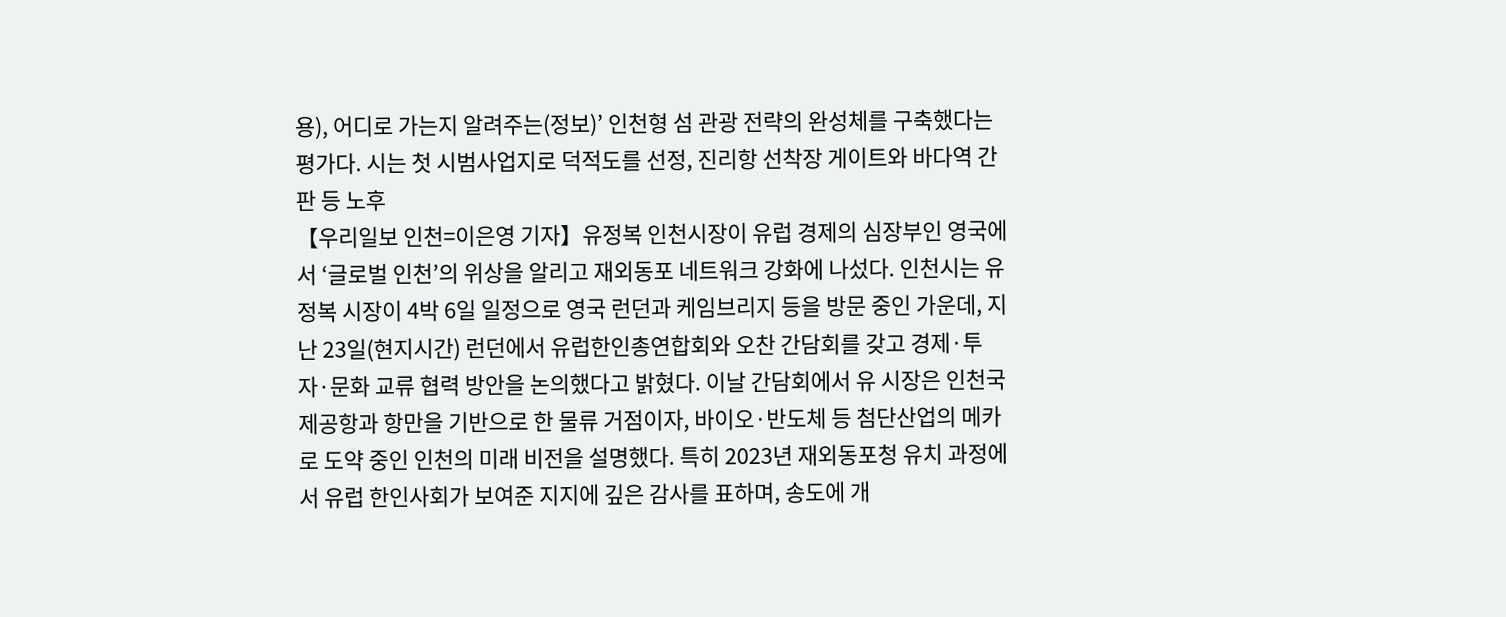용), 어디로 가는지 알려주는(정보)’ 인천형 섬 관광 전략의 완성체를 구축했다는 평가다. 시는 첫 시범사업지로 덕적도를 선정, 진리항 선착장 게이트와 바다역 간판 등 노후
【우리일보 인천=이은영 기자】유정복 인천시장이 유럽 경제의 심장부인 영국에서 ‘글로벌 인천’의 위상을 알리고 재외동포 네트워크 강화에 나섰다. 인천시는 유정복 시장이 4박 6일 일정으로 영국 런던과 케임브리지 등을 방문 중인 가운데, 지난 23일(현지시간) 런던에서 유럽한인총연합회와 오찬 간담회를 갖고 경제·투자·문화 교류 협력 방안을 논의했다고 밝혔다. 이날 간담회에서 유 시장은 인천국제공항과 항만을 기반으로 한 물류 거점이자, 바이오·반도체 등 첨단산업의 메카로 도약 중인 인천의 미래 비전을 설명했다. 특히 2023년 재외동포청 유치 과정에서 유럽 한인사회가 보여준 지지에 깊은 감사를 표하며, 송도에 개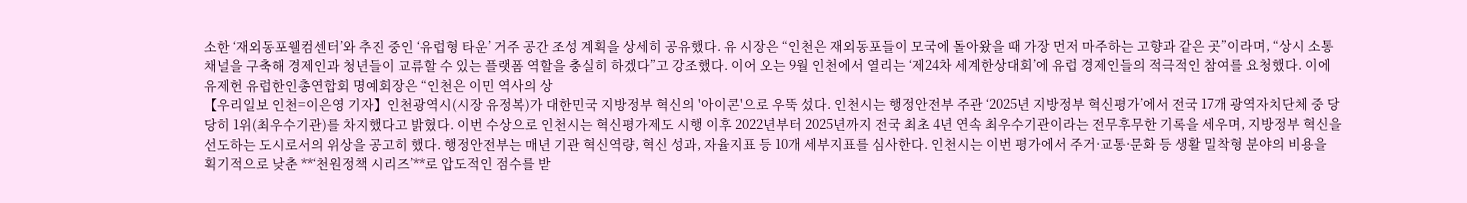소한 ‘재외동포웰컴센터’와 추진 중인 ‘유럽형 타운’ 거주 공간 조성 계획을 상세히 공유했다. 유 시장은 “인천은 재외동포들이 모국에 돌아왔을 때 가장 먼저 마주하는 고향과 같은 곳”이라며, “상시 소통 채널을 구축해 경제인과 청년들이 교류할 수 있는 플랫폼 역할을 충실히 하겠다”고 강조했다. 이어 오는 9월 인천에서 열리는 ‘제24차 세계한상대회’에 유럽 경제인들의 적극적인 참여를 요청했다. 이에 유제헌 유럽한인총연합회 명예회장은 “인천은 이민 역사의 상
【우리일보 인천=이은영 기자】인천광역시(시장 유정복)가 대한민국 지방정부 혁신의 '아이콘'으로 우뚝 섰다. 인천시는 행정안전부 주관 ‘2025년 지방정부 혁신평가’에서 전국 17개 광역자치단체 중 당당히 1위(최우수기관)를 차지했다고 밝혔다. 이번 수상으로 인천시는 혁신평가제도 시행 이후 2022년부터 2025년까지 전국 최초 4년 연속 최우수기관이라는 전무후무한 기록을 세우며, 지방정부 혁신을 선도하는 도시로서의 위상을 공고히 했다. 행정안전부는 매년 기관 혁신역량, 혁신 성과, 자율지표 등 10개 세부지표를 심사한다. 인천시는 이번 평가에서 주거·교통·문화 등 생활 밀착형 분야의 비용을 획기적으로 낮춘 **‘천원정책 시리즈’**로 압도적인 점수를 받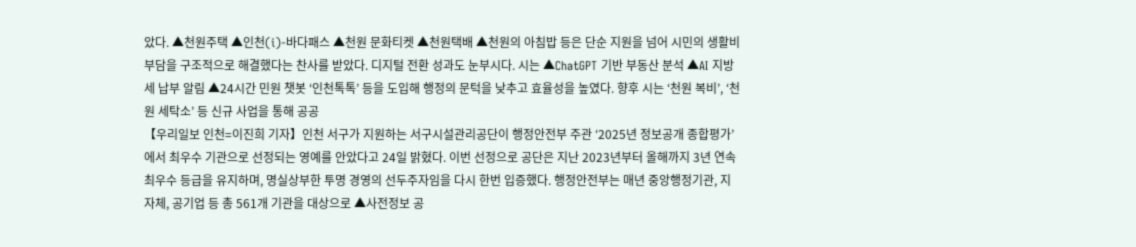았다. ▲천원주택 ▲인천(i)-바다패스 ▲천원 문화티켓 ▲천원택배 ▲천원의 아침밥 등은 단순 지원을 넘어 시민의 생활비 부담을 구조적으로 해결했다는 찬사를 받았다. 디지털 전환 성과도 눈부시다. 시는 ▲ChatGPT 기반 부동산 분석 ▲AI 지방세 납부 알림 ▲24시간 민원 챗봇 ‘인천톡톡’ 등을 도입해 행정의 문턱을 낮추고 효율성을 높였다. 향후 시는 ‘천원 복비’, ‘천원 세탁소’ 등 신규 사업을 통해 공공
【우리일보 인천=이진희 기자】인천 서구가 지원하는 서구시설관리공단이 행정안전부 주관 ‘2025년 정보공개 종합평가’에서 최우수 기관으로 선정되는 영예를 안았다고 24일 밝혔다. 이번 선정으로 공단은 지난 2023년부터 올해까지 3년 연속 최우수 등급을 유지하며, 명실상부한 투명 경영의 선두주자임을 다시 한번 입증했다. 행정안전부는 매년 중앙행정기관, 지자체, 공기업 등 총 561개 기관을 대상으로 ▲사전정보 공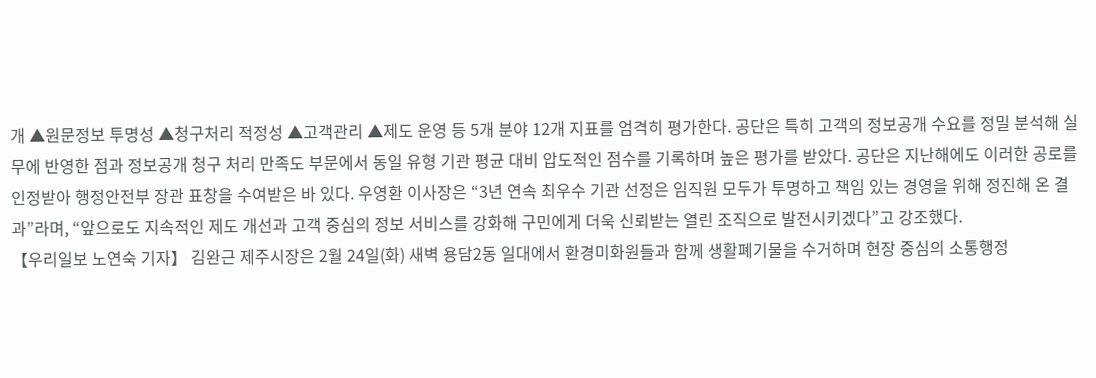개 ▲원문정보 투명성 ▲청구처리 적정성 ▲고객관리 ▲제도 운영 등 5개 분야 12개 지표를 엄격히 평가한다. 공단은 특히 고객의 정보공개 수요를 정밀 분석해 실무에 반영한 점과 정보공개 청구 처리 만족도 부문에서 동일 유형 기관 평균 대비 압도적인 점수를 기록하며 높은 평가를 받았다. 공단은 지난해에도 이러한 공로를 인정받아 행정안전부 장관 표창을 수여받은 바 있다. 우영환 이사장은 “3년 연속 최우수 기관 선정은 임직원 모두가 투명하고 책임 있는 경영을 위해 정진해 온 결과”라며, “앞으로도 지속적인 제도 개선과 고객 중심의 정보 서비스를 강화해 구민에게 더욱 신뢰받는 열린 조직으로 발전시키겠다”고 강조했다.
【우리일보 노연숙 기자】 김완근 제주시장은 2월 24일(화) 새벽 용담2동 일대에서 환경미화원들과 함께 생활폐기물을 수거하며 현장 중심의 소통행정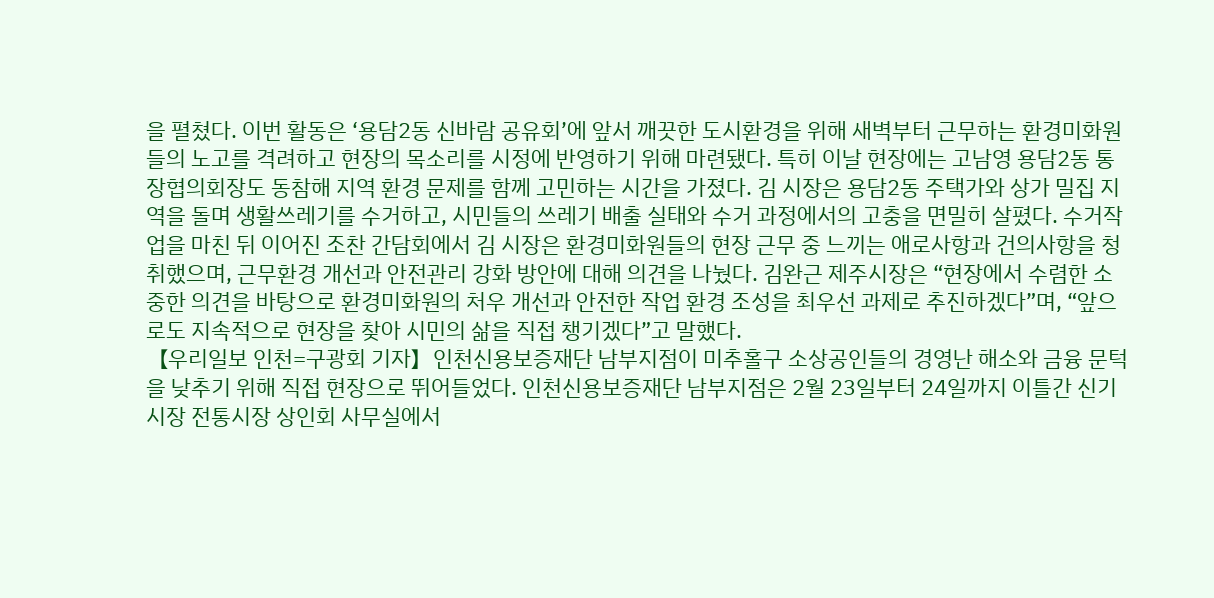을 펼쳤다. 이번 활동은 ‘용담2동 신바람 공유회’에 앞서 깨끗한 도시환경을 위해 새벽부터 근무하는 환경미화원들의 노고를 격려하고 현장의 목소리를 시정에 반영하기 위해 마련됐다. 특히 이날 현장에는 고남영 용담2동 통장협의회장도 동참해 지역 환경 문제를 함께 고민하는 시간을 가졌다. 김 시장은 용담2동 주택가와 상가 밀집 지역을 돌며 생활쓰레기를 수거하고, 시민들의 쓰레기 배출 실태와 수거 과정에서의 고충을 면밀히 살폈다. 수거작업을 마친 뒤 이어진 조찬 간담회에서 김 시장은 환경미화원들의 현장 근무 중 느끼는 애로사항과 건의사항을 청취했으며, 근무환경 개선과 안전관리 강화 방안에 대해 의견을 나눴다. 김완근 제주시장은 “현장에서 수렴한 소중한 의견을 바탕으로 환경미화원의 처우 개선과 안전한 작업 환경 조성을 최우선 과제로 추진하겠다”며, “앞으로도 지속적으로 현장을 찾아 시민의 삶을 직접 챙기겠다”고 말했다.
【우리일보 인천=구광회 기자】인천신용보증재단 남부지점이 미추홀구 소상공인들의 경영난 해소와 금융 문턱을 낮추기 위해 직접 현장으로 뛰어들었다. 인천신용보증재단 남부지점은 2월 23일부터 24일까지 이틀간 신기시장 전통시장 상인회 사무실에서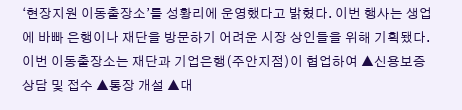‘현장지원 이동출장소’를 성황리에 운영했다고 밝혔다. 이번 행사는 생업에 바빠 은행이나 재단을 방문하기 어려운 시장 상인들을 위해 기획됐다. 이번 이동출장소는 재단과 기업은행(주안지점)이 협업하여 ▲신용보증 상담 및 접수 ▲통장 개설 ▲대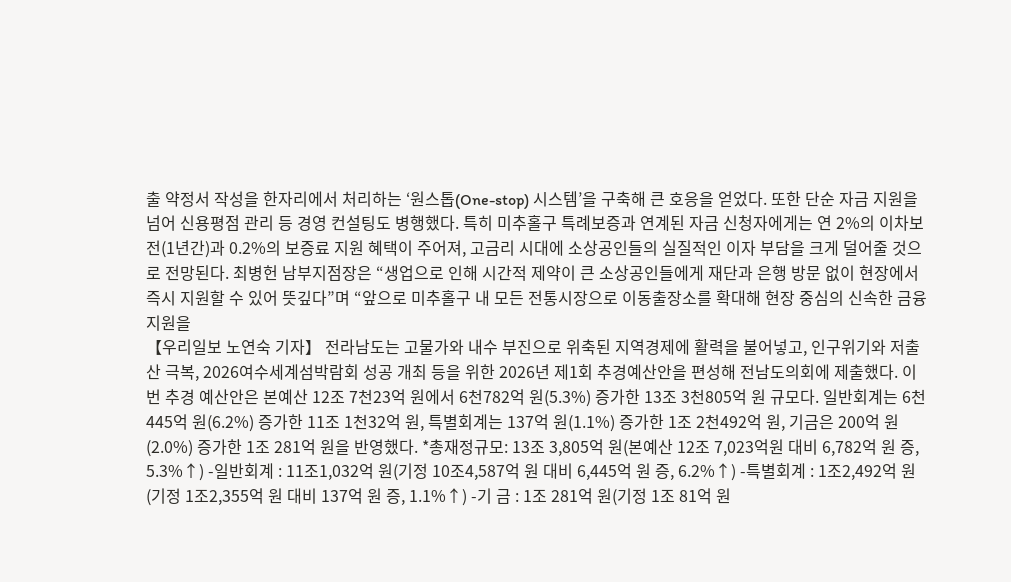출 약정서 작성을 한자리에서 처리하는 ‘원스톱(One-stop) 시스템’을 구축해 큰 호응을 얻었다. 또한 단순 자금 지원을 넘어 신용평점 관리 등 경영 컨설팅도 병행했다. 특히 미추홀구 특례보증과 연계된 자금 신청자에게는 연 2%의 이차보전(1년간)과 0.2%의 보증료 지원 혜택이 주어져, 고금리 시대에 소상공인들의 실질적인 이자 부담을 크게 덜어줄 것으로 전망된다. 최병헌 남부지점장은 “생업으로 인해 시간적 제약이 큰 소상공인들에게 재단과 은행 방문 없이 현장에서 즉시 지원할 수 있어 뜻깊다”며 “앞으로 미추홀구 내 모든 전통시장으로 이동출장소를 확대해 현장 중심의 신속한 금융 지원을
【우리일보 노연숙 기자】 전라남도는 고물가와 내수 부진으로 위축된 지역경제에 활력을 불어넣고, 인구위기와 저출산 극복, 2026여수세계섬박람회 성공 개최 등을 위한 2026년 제1회 추경예산안을 편성해 전남도의회에 제출했다. 이번 추경 예산안은 본예산 12조 7천23억 원에서 6천782억 원(5.3%) 증가한 13조 3천805억 원 규모다. 일반회계는 6천445억 원(6.2%) 증가한 11조 1천32억 원, 특별회계는 137억 원(1.1%) 증가한 1조 2천492억 원, 기금은 200억 원(2.0%) 증가한 1조 281억 원을 반영했다. *총재정규모: 13조 3,805억 원(본예산 12조 7,023억원 대비 6,782억 원 증, 5.3%↑) -일반회계 : 11조1,032억 원(기정 10조4,587억 원 대비 6,445억 원 증, 6.2%↑) -특별회계 : 1조2,492억 원(기정 1조2,355억 원 대비 137억 원 증, 1.1%↑) -기 금 : 1조 281억 원(기정 1조 81억 원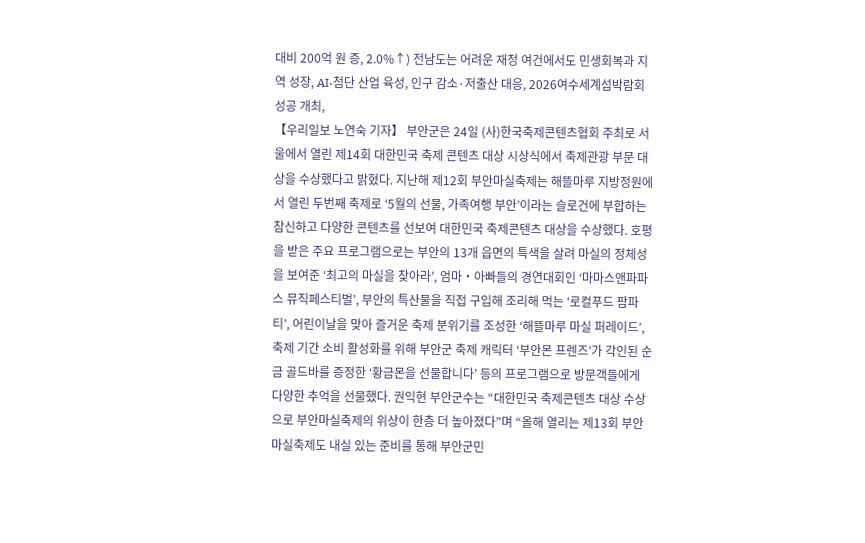대비 200억 원 증, 2.0%↑) 전남도는 어려운 재정 여건에서도 민생회복과 지역 성장, AI·첨단 산업 육성, 인구 감소·저출산 대응, 2026여수세계섬박람회 성공 개최,
【우리일보 노연숙 기자】 부안군은 24일 (사)한국축제콘텐츠협회 주최로 서울에서 열린 제14회 대한민국 축제 콘텐츠 대상 시상식에서 축제관광 부문 대상을 수상했다고 밝혔다. 지난해 제12회 부안마실축제는 해뜰마루 지방정원에서 열린 두번째 축제로 ‘5월의 선물, 가족여행 부안’이라는 슬로건에 부합하는 참신하고 다양한 콘텐츠를 선보여 대한민국 축제콘텐츠 대상을 수상했다. 호평을 받은 주요 프로그램으로는 부안의 13개 읍면의 특색을 살려 마실의 정체성을 보여준 ‘최고의 마실을 찾아라’, 엄마‧아빠들의 경연대회인 ‘마마스앤파파스 뮤직페스티벌’, 부안의 특산물을 직접 구입해 조리해 먹는 ‘로컬푸드 팜파티’, 어린이날을 맞아 즐거운 축제 분위기를 조성한 ‘해뜰마루 마실 퍼레이드’, 축제 기간 소비 활성화를 위해 부안군 축제 캐릭터 ‘부안몬 프렌즈’가 각인된 순금 골드바를 증정한 ‘황금몬을 선물합니다’ 등의 프로그램으로 방문객들에게 다양한 추억을 선물했다. 권익현 부안군수는 “대한민국 축제콘텐츠 대상 수상으로 부안마실축제의 위상이 한층 더 높아졌다”며 “올해 열리는 제13회 부안마실축제도 내실 있는 준비를 통해 부안군민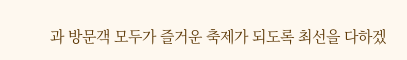과 방문객 모두가 즐거운 축제가 되도록 최선을 다하겠